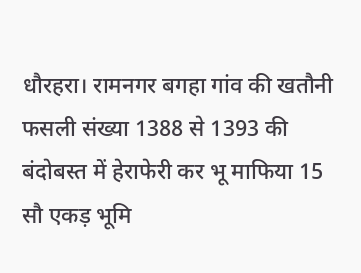धौरहरा। रामनगर बगहा गांव की खतौनी फसली संख्या 1388 से 1393 की बंदोबस्त में हेराफेरी कर भू माफिया 15 सौ एकड़ भूमि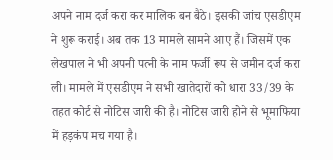अपने नाम दर्ज करा कर मालिक बन बैठे। इसकी जांच एसडीएम ने शुरू कराई। अब तक 13 मामले सामने आए हैं। जिसमें एक लेखपाल ने भी अपनी पत्नी के नाम फर्जी रूप से जमीन दर्ज करा ली। मामले में एसडीएम ने सभी खातेदारों को धारा 33/39 के तहत कोर्ट से नोटिस जारी की है। नोटिस जारी होने से भूमाफिया में हड़कंप मच गया है।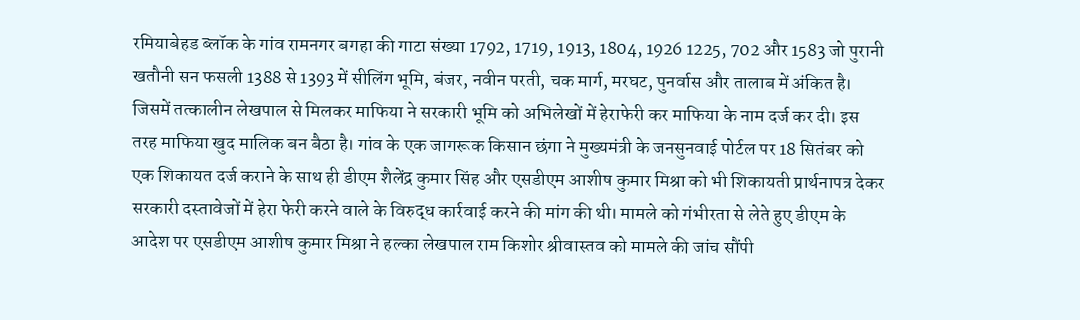रमियाबेहड ब्लॉक के गांव रामनगर बगहा की गाटा संख्या 1792, 1719, 1913, 1804, 1926 1225, 702 और 1583 जो पुरानी खतौनी सन फसली 1388 से 1393 में सीलिंग भूमि, बंजर, नवीन परती, चक मार्ग, मरघट, पुनर्वास और तालाब में अंकित है। जिसमें तत्कालीन लेखपाल से मिलकर माफिया ने सरकारी भूमि को अभिलेखों में हेराफेरी कर माफिया के नाम दर्ज कर दी। इस तरह माफिया खुद मालिक बन बैठा है। गांव के एक जागरूक किसान छंगा ने मुख्यमंत्री के जनसुनवाई पोर्टल पर 18 सितंबर को एक शिकायत दर्ज कराने के साथ ही डीएम शैलेंद्र कुमार सिंह और एसडीएम आशीष कुमार मिश्रा को भी शिकायती प्रार्थनापत्र देकर सरकारी दस्तावेजों में हेरा फेरी करने वाले के विरुद्ध कार्रवाई करने की मांग की थी। मामले को गंभीरता से लेते हुए डीएम के आदेश पर एसडीएम आशीष कुमार मिश्रा ने हल्का लेखपाल राम किशोर श्रीवास्तव को मामले की जांच सौंपी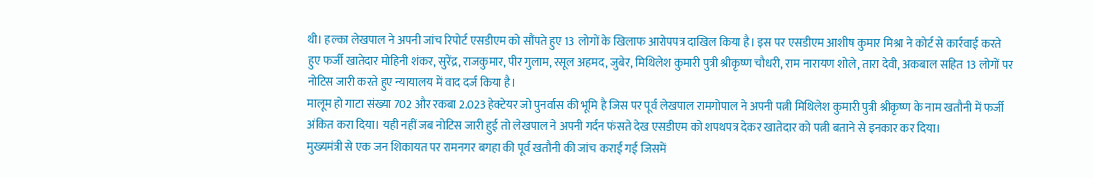थी। हल्का लेखपाल ने अपनी जांच रिपोर्ट एसडीएम को सौंपते हुए 13 लोगों के खिलाफ आरोपपत्र दाखिल किया है। इस पर एसडीएम आशीष कुमार मिश्रा ने कोर्ट से कार्रवाई करते हुए फर्जी खातेदार मोहिनी शंकर, सुरेंद्र, राजकुमार, पीर गुलाम, रसूल अहमद, जुबेर, मिथिलेश कुमारी पुत्री श्रीकृष्ण चौधरी, राम नारायण शोले, तारा देवी, अकबाल सहित 13 लोगों पर नोटिस जारी करते हुए न्यायालय में वाद दर्ज किया है।
मालूम हो गाटा संख्या 702 और रकबा 2.023 हेक्टेयर जो पुनर्वास की भूमि है जिस पर पूर्व लेखपाल रामगोपाल ने अपनी पत्नी मिथिलेश कुमारी पुत्री श्रीकृष्ण के नाम खतौनी में फर्जी अंकित करा दिया। यही नहीं जब नोटिस जारी हुई तो लेखपाल ने अपनी गर्दन फंसते देख एसडीएम को शपथपत्र देकर खातेदार को पत्नी बताने से इनकार कर दिया।
मुख्यमंत्री से एक जन शिकायत पर रामनगर बगहा की पूर्व खतौनी की जांच कराई गई जिसमें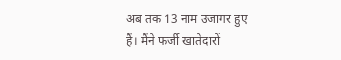अब तक 13 नाम उजागर हुए हैं। मैंने फर्जी खातेदारों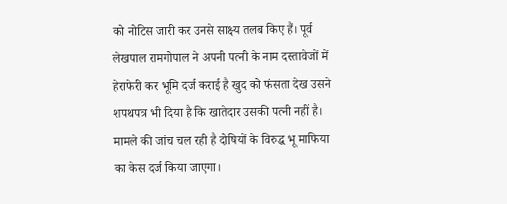को नोटिस जारी कर उनसे साक्ष्य तलब किए हैं। पूर्व लेखपाल रामगोपाल ने अपनी पत्नी के नाम दस्तावेजों में हेराफेरी कर भूमि दर्ज कराई है खुद को फंसता देख उसने शपथपत्र भी दिया है कि खातेदार उसकी पत्नी नहीं है। मामले की जांच चल रही है दोषियों के विरुद्ध भू माफिया का केस दर्ज किया जाएगा।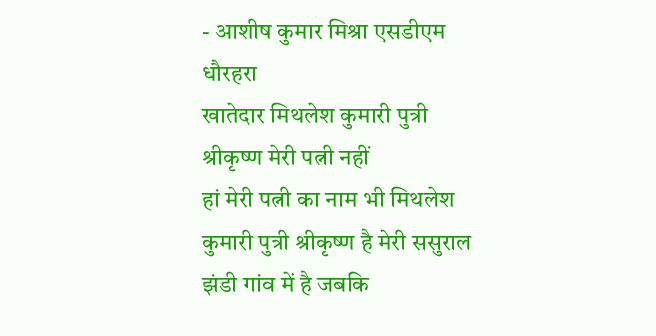- आशीष कुमार मिश्रा एसडीएम धौरहरा
खातेदार मिथलेश कुमारी पुत्री श्रीकृष्ण मेरी पत्नी नहीं
हां मेरी पत्नी का नाम भी मिथलेश कुमारी पुत्री श्रीकृष्ण है मेरी ससुराल झंडी गांव में है जबकि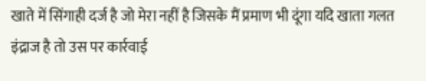खाते में सिंगाही दर्ज है जो मेरा नहीं है जिसके मैं प्रमाण भी दूंगा यदि खाता गलत इंद्राज है तो उस पर कार्रवाई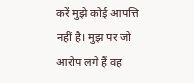करें मुझे कोई आपत्ति नहीं है। मुझ पर जो आरोप लगे हैं वह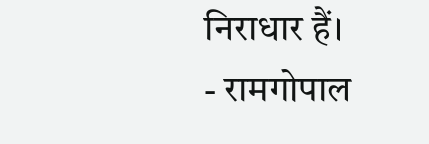निराधार हैं।
- रामगोपाल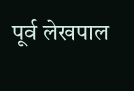पूर्व लेखपाल